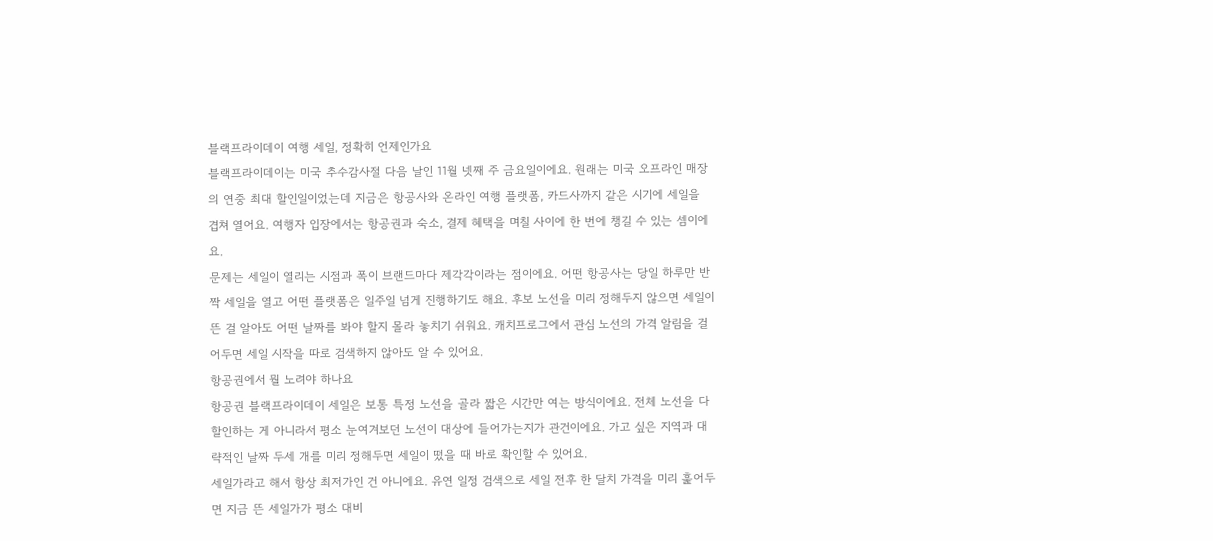블랙프라이데이 여행 세일, 정확히 언제인가요
블랙프라이데이는 미국 추수감사절 다음 날인 11월 넷째 주 금요일이에요. 원래는 미국 오프라인 매장의 연중 최대 할인일이었는데 지금은 항공사와 온라인 여행 플랫폼, 카드사까지 같은 시기에 세일을 겹쳐 열어요. 여행자 입장에서는 항공권과 숙소, 결제 혜택을 며칠 사이에 한 번에 챙길 수 있는 셈이에요.
문제는 세일이 열리는 시점과 폭이 브랜드마다 제각각이라는 점이에요. 어떤 항공사는 당일 하루만 반짝 세일을 열고 어떤 플랫폼은 일주일 넘게 진행하기도 해요. 후보 노선을 미리 정해두지 않으면 세일이 뜬 걸 알아도 어떤 날짜를 봐야 할지 몰라 놓치기 쉬워요. 캐치프로그에서 관심 노선의 가격 알림을 걸어두면 세일 시작을 따로 검색하지 않아도 알 수 있어요.
항공권에서 뭘 노려야 하나요
항공권 블랙프라이데이 세일은 보통 특정 노선을 골라 짧은 시간만 여는 방식이에요. 전체 노선을 다 할인하는 게 아니라서 평소 눈여겨보던 노선이 대상에 들어가는지가 관건이에요. 가고 싶은 지역과 대략적인 날짜 두세 개를 미리 정해두면 세일이 떴을 때 바로 확인할 수 있어요.
세일가라고 해서 항상 최저가인 건 아니에요. 유연 일정 검색으로 세일 전후 한 달치 가격을 미리 훑어두면 지금 뜬 세일가가 평소 대비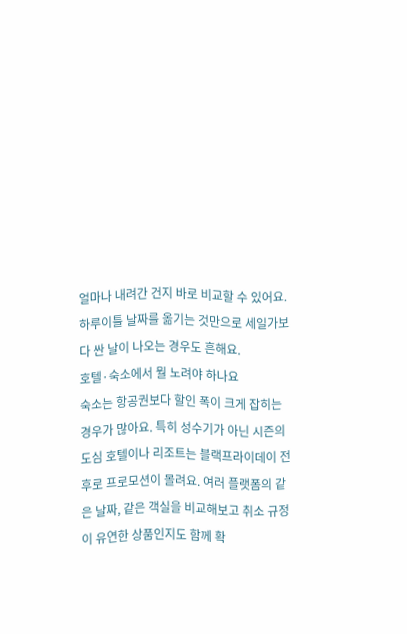얼마나 내려간 건지 바로 비교할 수 있어요. 하루이틀 날짜를 옮기는 것만으로 세일가보다 싼 날이 나오는 경우도 흔해요.
호텔·숙소에서 뭘 노려야 하나요
숙소는 항공권보다 할인 폭이 크게 잡히는 경우가 많아요. 특히 성수기가 아닌 시즌의 도심 호텔이나 리조트는 블랙프라이데이 전후로 프로모션이 몰려요. 여러 플랫폼의 같은 날짜, 같은 객실을 비교해보고 취소 규정이 유연한 상품인지도 함께 확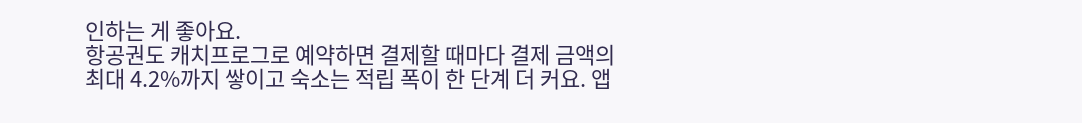인하는 게 좋아요.
항공권도 캐치프로그로 예약하면 결제할 때마다 결제 금액의 최대 4.2%까지 쌓이고 숙소는 적립 폭이 한 단계 더 커요. 앱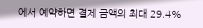에서 예약하면 결제 금액의 최대 29.4%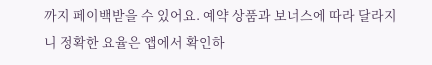까지 페이백받을 수 있어요. 예약 상품과 보너스에 따라 달라지니 정확한 요율은 앱에서 확인하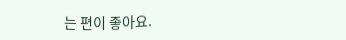는 편이 좋아요.